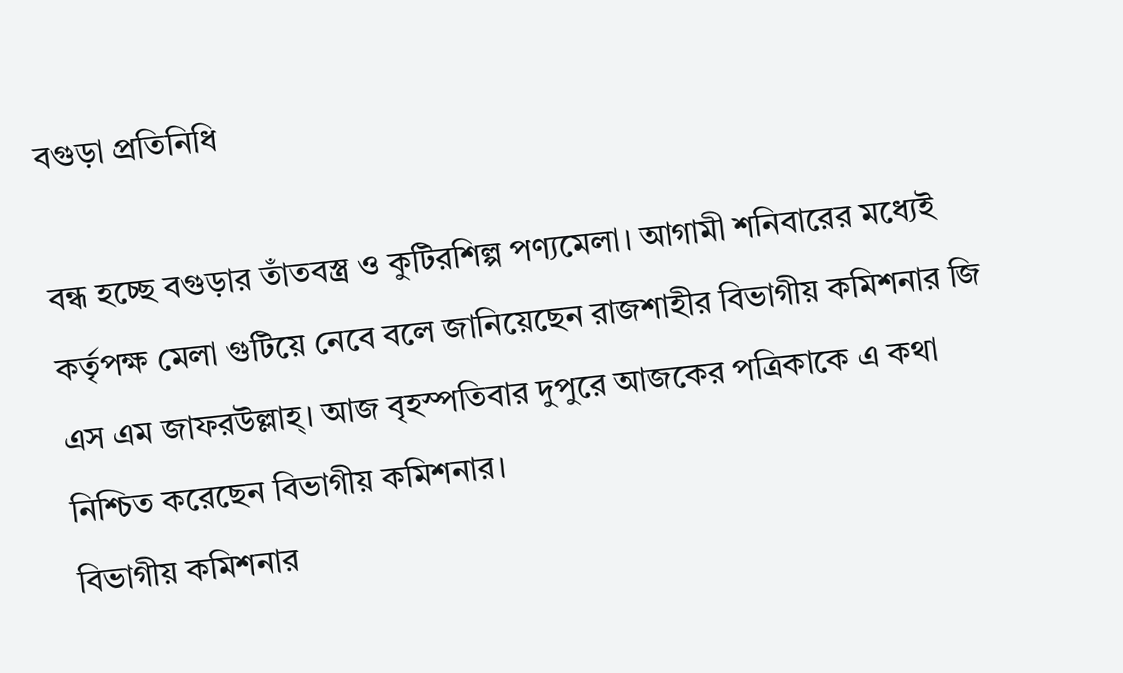বগুড়া প্রতিনিধি

বন্ধ হচ্ছে বগুড়ার তাঁতবস্ত্র ও কুটিরশিল্প পণ্যমেলা। আগামী শনিবারের মধ্যেই কর্তৃপক্ষ মেলা গুটিয়ে নেবে বলে জানিয়েছেন রাজশাহীর বিভাগীয় কমিশনার জি এস এম জাফরউল্লাহ্। আজ বৃহস্পতিবার দুপুরে আজকের পত্রিকাকে এ কথা নিশ্চিত করেছেন বিভাগীয় কমিশনার।
বিভাগীয় কমিশনার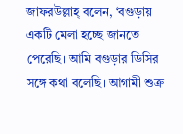জাফরউল্লাহ্ বলেন, ‘বগুড়ায় একটি মেলা হচ্ছে জানতে পেরেছি। আমি বগুড়ার ডিসির সঙ্গে কথা বলেছি। আগামী শুক্র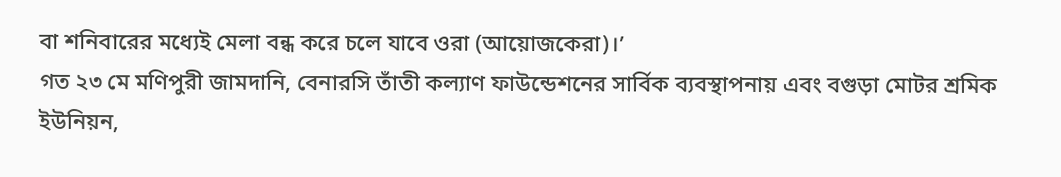বা শনিবারের মধ্যেই মেলা বন্ধ করে চলে যাবে ওরা (আয়োজকেরা)।’
গত ২৩ মে মণিপুরী জামদানি, বেনারসি তাঁতী কল্যাণ ফাউন্ডেশনের সার্বিক ব্যবস্থাপনায় এবং বগুড়া মোটর শ্রমিক ইউনিয়ন,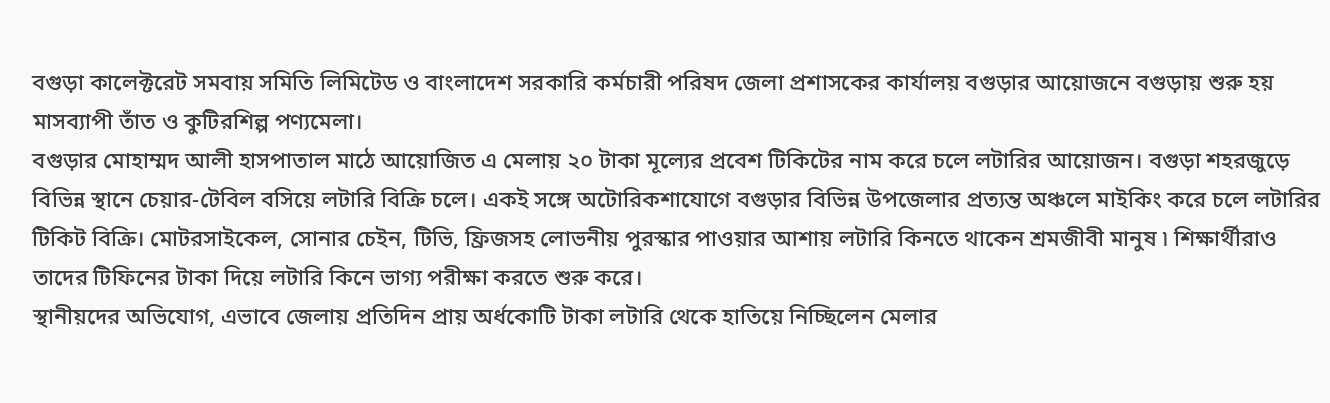বগুড়া কালেক্টরেট সমবায় সমিতি লিমিটেড ও বাংলাদেশ সরকারি কর্মচারী পরিষদ জেলা প্রশাসকের কার্যালয় বগুড়ার আয়োজনে বগুড়ায় শুরু হয় মাসব্যাপী তাঁত ও কুটিরশিল্প পণ্যমেলা।
বগুড়ার মোহাম্মদ আলী হাসপাতাল মাঠে আয়োজিত এ মেলায় ২০ টাকা মূল্যের প্রবেশ টিকিটের নাম করে চলে লটারির আয়োজন। বগুড়া শহরজুড়ে বিভিন্ন স্থানে চেয়ার-টেবিল বসিয়ে লটারি বিক্রি চলে। একই সঙ্গে অটোরিকশাযোগে বগুড়ার বিভিন্ন উপজেলার প্রত্যন্ত অঞ্চলে মাইকিং করে চলে লটারির টিকিট বিক্রি। মোটরসাইকেল, সোনার চেইন, টিভি, ফ্রিজসহ লোভনীয় পুরস্কার পাওয়ার আশায় লটারি কিনতে থাকেন শ্রমজীবী মানুষ ৷ শিক্ষার্থীরাও তাদের টিফিনের টাকা দিয়ে লটারি কিনে ভাগ্য পরীক্ষা করতে শুরু করে।
স্থানীয়দের অভিযোগ, এভাবে জেলায় প্রতিদিন প্রায় অর্ধকোটি টাকা লটারি থেকে হাতিয়ে নিচ্ছিলেন মেলার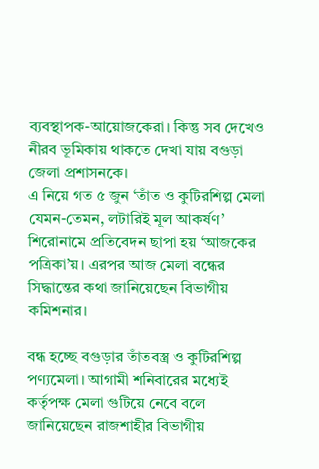ব্যবস্থাপক-আয়োজকেরা। কিন্তু সব দেখেও নীরব ভূমিকায় থাকতে দেখা যায় বগুড়া জেলা প্রশাসনকে।
এ নিয়ে গত ৫ জুন ‘তাঁত ও কুটিরশিল্প মেলা যেমন-তেমন, লটারিই মূল আকর্ষণ’ শিরোনামে প্রতিবেদন ছাপা হয় ‘আজকের পত্রিকা’য়। এরপর আজ মেলা বন্ধের সিদ্ধান্তের কথা জানিয়েছেন বিভাগীয় কমিশনার।

বন্ধ হচ্ছে বগুড়ার তাঁতবস্ত্র ও কুটিরশিল্প পণ্যমেলা। আগামী শনিবারের মধ্যেই কর্তৃপক্ষ মেলা গুটিয়ে নেবে বলে জানিয়েছেন রাজশাহীর বিভাগীয়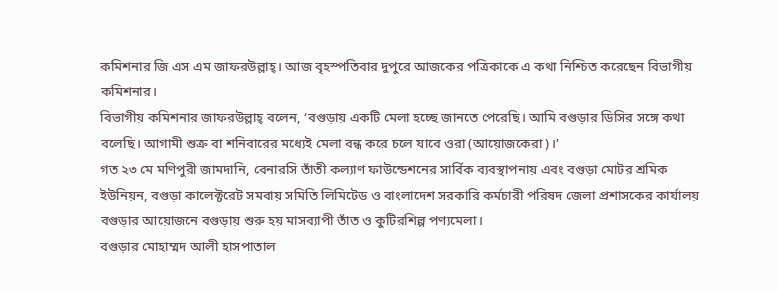কমিশনার জি এস এম জাফরউল্লাহ্। আজ বৃহস্পতিবার দুপুরে আজকের পত্রিকাকে এ কথা নিশ্চিত করেছেন বিভাগীয় কমিশনার।
বিভাগীয় কমিশনার জাফরউল্লাহ্ বলেন, ‘বগুড়ায় একটি মেলা হচ্ছে জানতে পেরেছি। আমি বগুড়ার ডিসির সঙ্গে কথা বলেছি। আগামী শুক্র বা শনিবারের মধ্যেই মেলা বন্ধ করে চলে যাবে ওরা (আয়োজকেরা)।’
গত ২৩ মে মণিপুরী জামদানি, বেনারসি তাঁতী কল্যাণ ফাউন্ডেশনের সার্বিক ব্যবস্থাপনায় এবং বগুড়া মোটর শ্রমিক ইউনিয়ন, বগুড়া কালেক্টরেট সমবায় সমিতি লিমিটেড ও বাংলাদেশ সরকারি কর্মচারী পরিষদ জেলা প্রশাসকের কার্যালয় বগুড়ার আয়োজনে বগুড়ায় শুরু হয় মাসব্যাপী তাঁত ও কুটিরশিল্প পণ্যমেলা।
বগুড়ার মোহাম্মদ আলী হাসপাতাল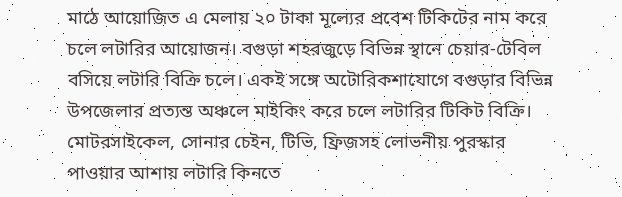মাঠে আয়োজিত এ মেলায় ২০ টাকা মূল্যের প্রবেশ টিকিটের নাম করে চলে লটারির আয়োজন। বগুড়া শহরজুড়ে বিভিন্ন স্থানে চেয়ার-টেবিল বসিয়ে লটারি বিক্রি চলে। একই সঙ্গে অটোরিকশাযোগে বগুড়ার বিভিন্ন উপজেলার প্রত্যন্ত অঞ্চলে মাইকিং করে চলে লটারির টিকিট বিক্রি। মোটরসাইকেল, সোনার চেইন, টিভি, ফ্রিজসহ লোভনীয় পুরস্কার পাওয়ার আশায় লটারি কিনতে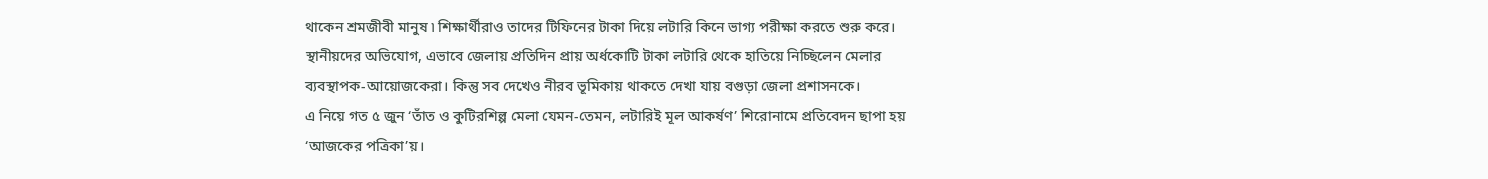থাকেন শ্রমজীবী মানুষ ৷ শিক্ষার্থীরাও তাদের টিফিনের টাকা দিয়ে লটারি কিনে ভাগ্য পরীক্ষা করতে শুরু করে।
স্থানীয়দের অভিযোগ, এভাবে জেলায় প্রতিদিন প্রায় অর্ধকোটি টাকা লটারি থেকে হাতিয়ে নিচ্ছিলেন মেলার ব্যবস্থাপক-আয়োজকেরা। কিন্তু সব দেখেও নীরব ভূমিকায় থাকতে দেখা যায় বগুড়া জেলা প্রশাসনকে।
এ নিয়ে গত ৫ জুন ‘তাঁত ও কুটিরশিল্প মেলা যেমন-তেমন, লটারিই মূল আকর্ষণ’ শিরোনামে প্রতিবেদন ছাপা হয় ‘আজকের পত্রিকা’য়।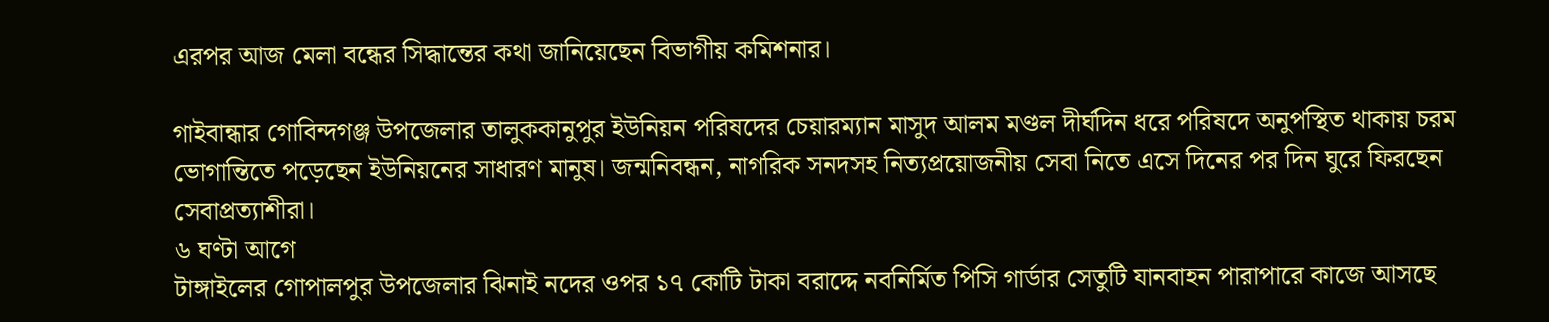এরপর আজ মেলা বন্ধের সিদ্ধান্তের কথা জানিয়েছেন বিভাগীয় কমিশনার।

গাইবান্ধার গোবিন্দগঞ্জ উপজেলার তালুককানুপুর ইউনিয়ন পরিষদের চেয়ারম্যান মাসুদ আলম মণ্ডল দীর্ঘদিন ধরে পরিষদে অনুপস্থিত থাকায় চরম ভোগান্তিতে পড়েছেন ইউনিয়নের সাধারণ মানুষ। জন্মনিবন্ধন, নাগরিক সনদসহ নিত্যপ্রয়োজনীয় সেবা নিতে এসে দিনের পর দিন ঘুরে ফিরছেন সেবাপ্রত্যাশীরা।
৬ ঘণ্টা আগে
টাঙ্গাইলের গোপালপুর উপজেলার ঝিনাই নদের ওপর ১৭ কোটি টাকা বরাদ্দে নবনির্মিত পিসি গার্ডার সেতুটি যানবাহন পারাপারে কাজে আসছে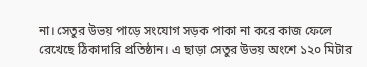না। সেতুর উভয় পাড়ে সংযোগ সড়ক পাকা না করে কাজ ফেলে রেখেছে ঠিকাদারি প্রতিষ্ঠান। এ ছাড়া সেতুর উভয় অংশে ১২০ মিটার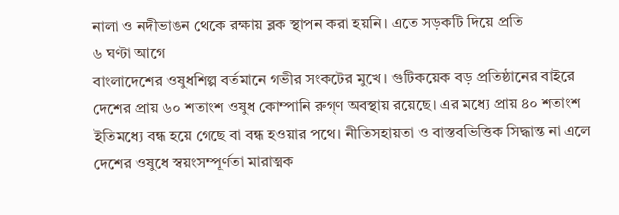নালা ও নদীভাঙন থেকে রক্ষায় ব্লক স্থাপন করা হয়নি। এতে সড়কটি দিয়ে প্রতি
৬ ঘণ্টা আগে
বাংলাদেশের ওষুধশিল্প বর্তমানে গভীর সংকটের মুখে। গুটিকয়েক বড় প্রতিষ্ঠানের বাইরে দেশের প্রায় ৬০ শতাংশ ওষুধ কোম্পানি রুগ্ণ অবস্থায় রয়েছে। এর মধ্যে প্রায় ৪০ শতাংশ ইতিমধ্যে বন্ধ হয়ে গেছে বা বন্ধ হওয়ার পথে। নীতিসহায়তা ও বাস্তবভিত্তিক সিদ্ধান্ত না এলে দেশের ওষুধে স্বয়ংসম্পূর্ণতা মারাত্মক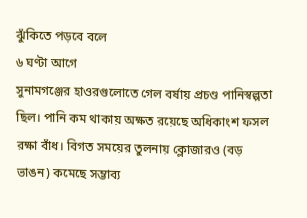ঝুঁকিতে পড়বে বলে
৬ ঘণ্টা আগে
সুনামগঞ্জের হাওরগুলোতে গেল বর্ষায় প্রচণ্ড পানিস্বল্পতা ছিল। পানি কম থাকায় অক্ষত রয়েছে অধিকাংশ ফসল রক্ষা বাঁধ। বিগত সময়ের তুলনায় ক্লোজারও (বড় ভাঙন) কমেছে সম্ভাব্য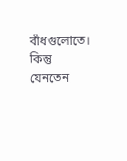বাঁধগুলোতে। কিন্তু যেনতেন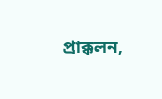প্রাক্কলন,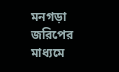মনগড়া জরিপের মাধ্যমে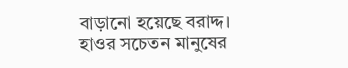বাড়ানো হয়েছে বরাদ্দ। হাওর সচেতন মানুষের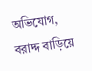অভিযোগ, বরাদ্দ বাড়িয়ে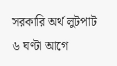সরকারি অর্থ লুটপাট
৬ ঘণ্টা আগে